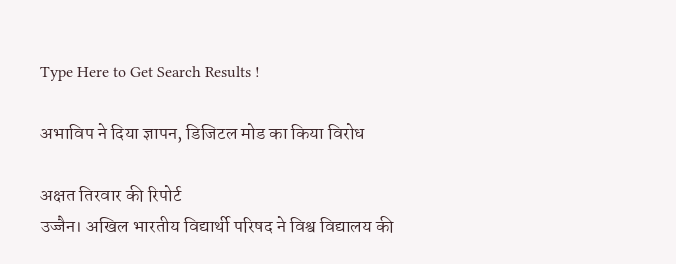Type Here to Get Search Results !

अभाविप ने दिया ज्ञापन, डिजिटल मोड का किया विरोध

अक्षत तिरवार की रिपोर्ट
उज्जैन। अखिल भारतीय विद्यार्थी परिषद ने विश्व विद्यालय की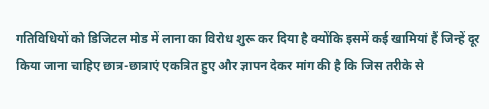गतिविधियों को डिजिटल मोड में लाना का विरोध शुरू कर दिया है क्योंकि इसमें कई खामियां हैं जिन्हें दूर किया जाना चाहिए छात्र-छात्राएं एकत्रित हुए और ज्ञापन देकर मांग की है कि जिस तरीके से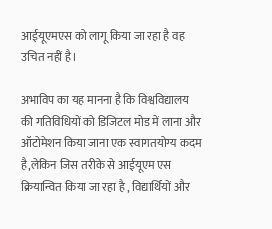आईयूएमएस को लागू किया जा रहा है वह उचित नहीं है।

अभाविप का यह मानना है कि विश्वविद्यालय की गतिविधियों को डिजिटल मोड में लाना और ऑटोमेशन किया जाना एक स्वागतयोग्य कदम है,लेकिन जिस तरीके से आईयूएम एस क्रियान्वित किया जा रहा है , विद्यार्थियों और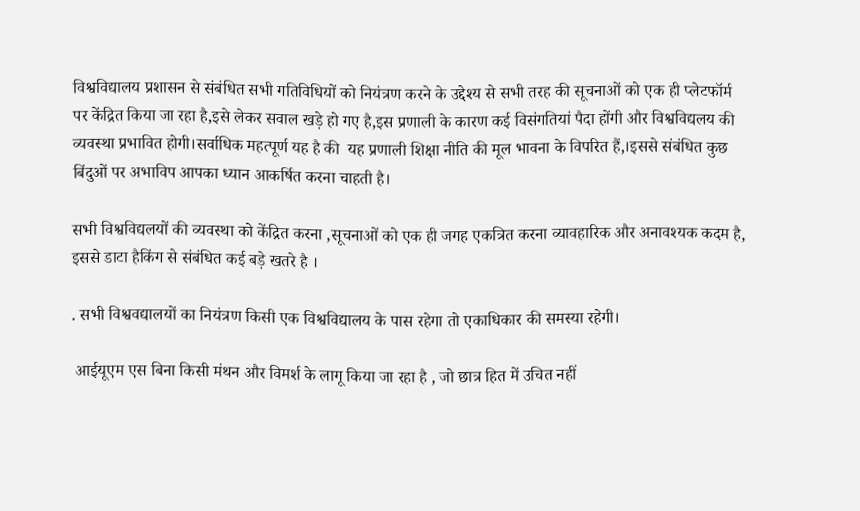विश्वविद्यालय प्रशासन से संबंधित सभी गतिविधियों को नियंत्रण करने के उद्देश्य से सभी तरह की सूचनाओं को एक ही प्लेटफॉर्म पर केंद्रित किया जा रहा है,इसे लेकर सवाल खड़े हो गए है,इस प्रणाली के कारण कई विसंगतियां पैदा होंगी और विश्वविद्यलय की व्यवस्था प्रभावित होगी।सर्वाधिक महत्पूर्ण यह है की  यह प्रणाली शिक्षा नीति की मूल भावना के विपरित हैं,।इससे संबंधित कुछ बिंदुओं पर अभाविप आपका ध्यान आकर्षित करना चाहती है।

सभी विश्वविद्यलयों की व्यवस्था को केंद्रित करना ,सूचनाओं को एक ही जगह एकत्रित करना व्यावहारिक और अनावश्यक कदम है, इससे डाटा हैकिंग से संबंधित कई बड़े खतरे है ।

. सभी विश्ववद्यालयों का नियंत्रण किसी एक विश्वविद्यालय के पास रहेगा तो एकाधिकार की समस्या रहेगी।

 आईयूएम एस बिना किसी मंथन और विमर्श के लागू किया जा रहा है , जो छात्र हित में उचित नहीं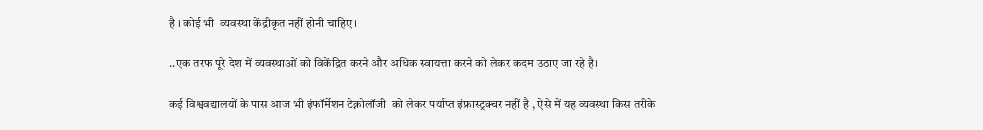है । कोई भी  व्यवस्था केंद्रीकृत नहीं होनी चाहिए।

..एक तरफ पूरे देश में व्यवस्थाओं को विकेंद्रित करने और अधिक स्वायत्ता करने को लेकर कदम उठाए जा रहे है।

कई विश्ववद्यालयों के पास आज भी इंफॉर्मेशन टेक्नोलॉजी  को लेकर पर्याप्त इंफ्रास्ट्रक्चर नहीं है , ऐसे में यह व्यवस्था किस तरीके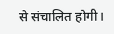से संचालित होगी।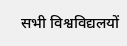सभी विश्वविद्यलयों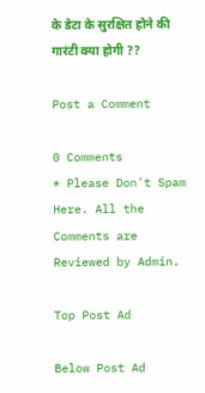के डेटा के सुरक्षित होने की गारंटी क्या होगी ??

Post a Comment

0 Comments
* Please Don't Spam Here. All the Comments are Reviewed by Admin.

Top Post Ad

Below Post Ad